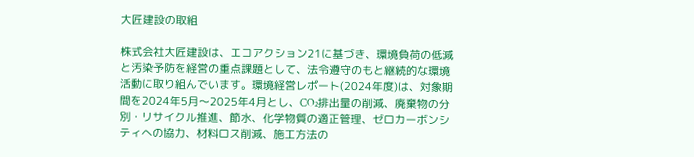大匠建設の取組

株式会社大匠建設は、エコアクション21に基づき、環境負荷の低減と汚染予防を経営の重点課題として、法令遵守のもと継続的な環境活動に取り組んでいます。環境経営レポート(2024年度)は、対象期間を2024年5月〜2025年4月とし、CO₂排出量の削減、廃棄物の分別・リサイクル推進、節水、化学物質の適正管理、ゼロカーボンシティへの協力、材料ロス削減、施工方法の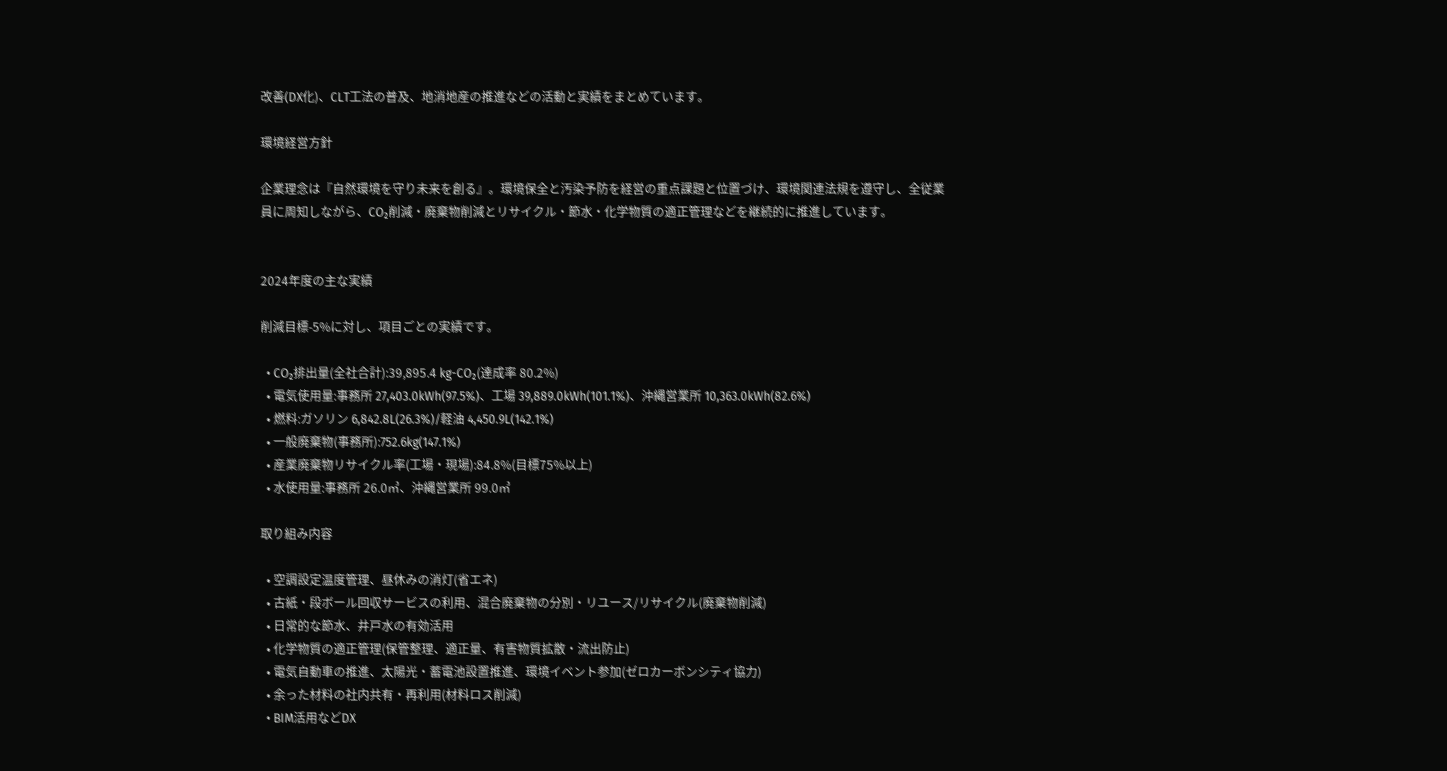改善(DX化)、CLT工法の普及、地消地産の推進などの活動と実績をまとめています。

環境経営方針

企業理念は『自然環境を守り未来を創る』。環境保全と汚染予防を経営の重点課題と位置づけ、環境関連法規を遵守し、全従業員に周知しながら、CO₂削減・廃棄物削減とリサイクル・節水・化学物質の適正管理などを継続的に推進しています。


2024年度の主な実績

削減目標-5%に対し、項目ごとの実績です。

  • CO₂排出量(全社合計):39,895.4 kg-CO₂(達成率 80.2%)
  • 電気使用量:事務所 27,403.0kWh(97.5%)、工場 39,889.0kWh(101.1%)、沖縄営業所 10,363.0kWh(82.6%)
  • 燃料:ガソリン 6,842.8L(26.3%)/軽油 4,450.9L(142.1%)
  • 一般廃棄物(事務所):752.6kg(147.1%)
  • 産業廃棄物リサイクル率(工場・現場):84.8%(目標75%以上)
  • 水使用量:事務所 26.0㎥、沖縄営業所 99.0㎥

取り組み内容

  • 空調設定温度管理、昼休みの消灯(省エネ)
  • 古紙・段ボール回収サービスの利用、混合廃棄物の分別・リユース/リサイクル(廃棄物削減)
  • 日常的な節水、井戸水の有効活用
  • 化学物質の適正管理(保管整理、適正量、有害物質拡散・流出防止)
  • 電気自動車の推進、太陽光・蓄電池設置推進、環境イベント参加(ゼロカーボンシティ協力)
  • 余った材料の社内共有・再利用(材料ロス削減)
  • BIM活用などDX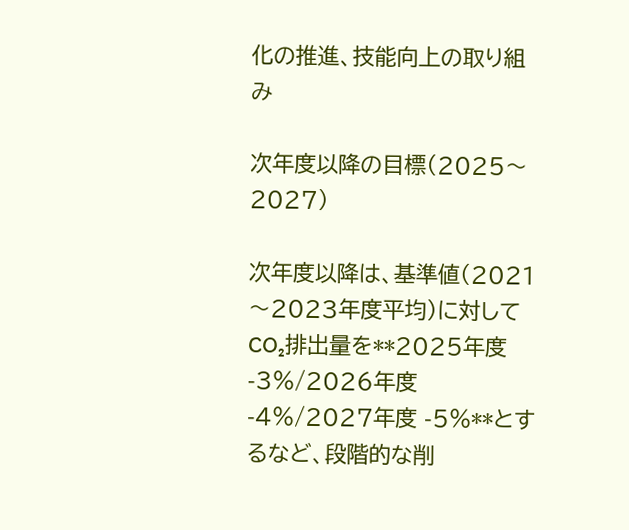化の推進、技能向上の取り組み

次年度以降の目標(2025〜2027)

次年度以降は、基準値(2021〜2023年度平均)に対してCO₂排出量を**2025年度 -3%/2026年度 -4%/2027年度 -5%**とするなど、段階的な削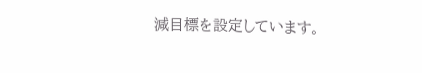減目標を設定しています。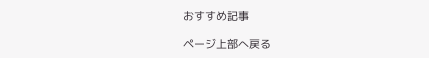おすすめ記事

ページ上部へ戻る